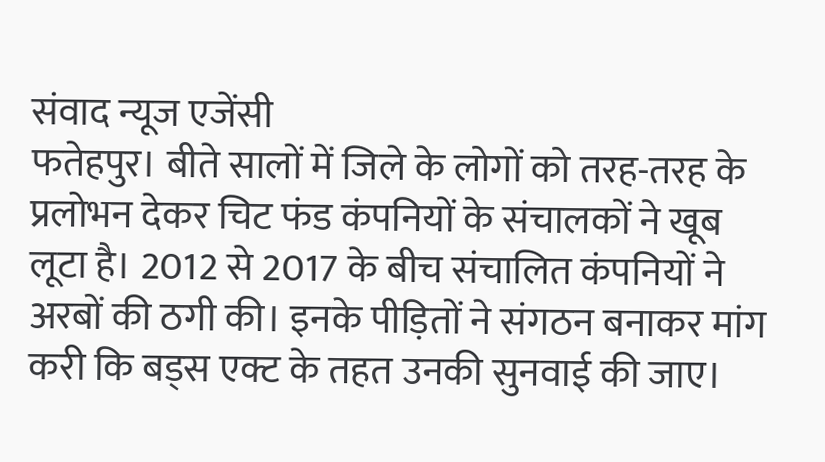संवाद न्यूज एजेंसी
फतेहपुर। बीते सालों में जिले के लोगों को तरह-तरह के प्रलोभन देकर चिट फंड कंपनियों के संचालकों ने खूब लूटा है। 2012 से 2017 के बीच संचालित कंपनियों ने अरबों की ठगी की। इनके पीड़ितों ने संगठन बनाकर मांग करी कि बड्स एक्ट के तहत उनकी सुनवाई की जाए।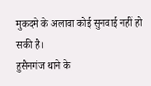मुकदमे के अलावा कोई सुनवाई नहीं हो सकी है।
हुसैनगंज थाने के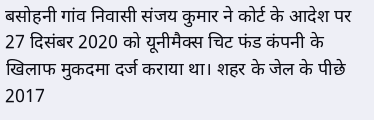बसोहनी गांव निवासी संजय कुमार ने कोर्ट के आदेश पर 27 दिसंबर 2020 को यूनीमैक्स चिट फंड कंपनी के खिलाफ मुकदमा दर्ज कराया था। शहर के जेल के पीछे 2017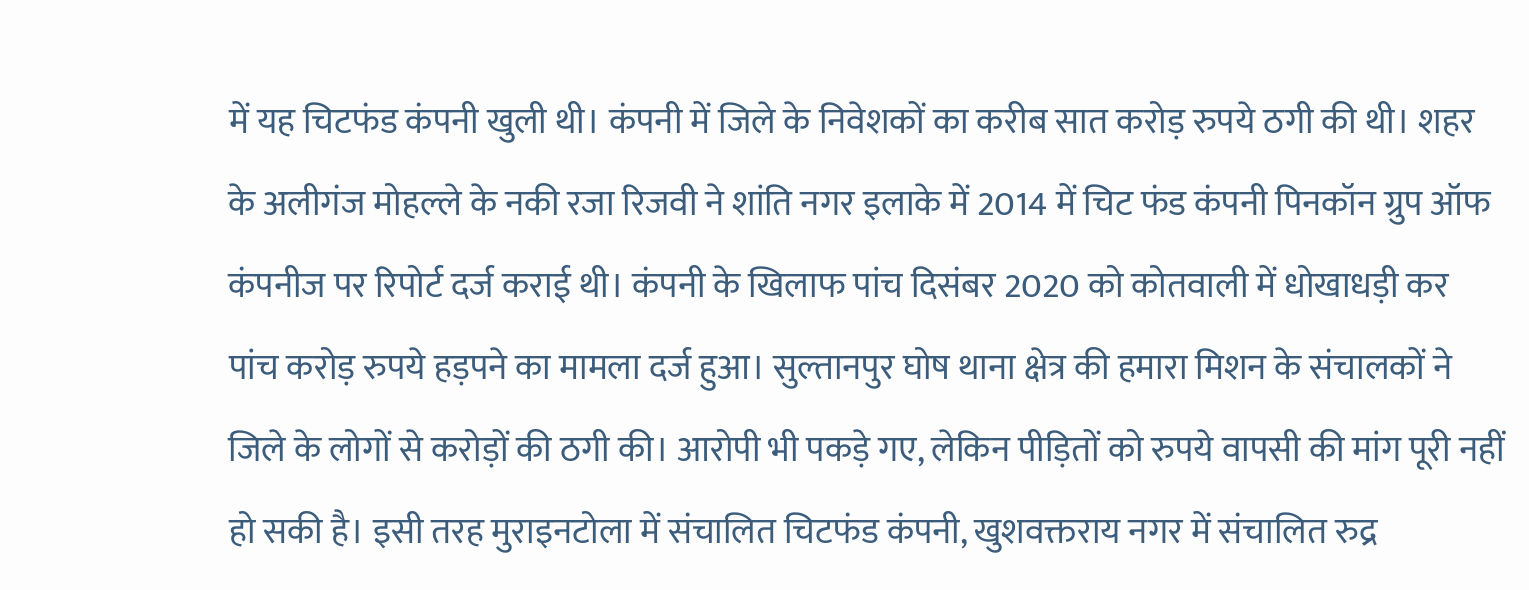में यह चिटफंड कंपनी खुली थी। कंपनी में जिले के निवेशकों का करीब सात करोड़ रुपये ठगी की थी। शहर के अलीगंज मोहल्ले के नकी रजा रिजवी ने शांति नगर इलाके में 2014 में चिट फंड कंपनी पिनकॉन ग्रुप ऑफ कंपनीज पर रिपोर्ट दर्ज कराई थी। कंपनी के खिलाफ पांच दिसंबर 2020 को कोतवाली में धोखाधड़ी कर पांच करोड़ रुपये हड़पने का मामला दर्ज हुआ। सुल्तानपुर घोष थाना क्षेत्र की हमारा मिशन के संचालकों ने जिले के लोगों से करोड़ों की ठगी की। आरोपी भी पकड़े गए, लेकिन पीड़ितों को रुपये वापसी की मांग पूरी नहीं हो सकी है। इसी तरह मुराइनटोला में संचालित चिटफंड कंपनी, खुशवक्तराय नगर में संचालित रुद्र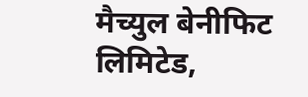मैच्युल बेनीफिट लिमिटेड,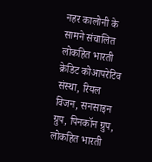नहर कालोनी के सामने संचालित लोकहित भारती क्रेडिट कोआपरेटिव संस्था, रियल विजन, सनसाइन ग्रुप, पिनकॉन ग्रुप, लोकहित भारती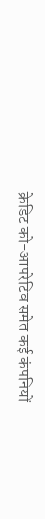क्रेडिट को-आपरेटिव समेत कई कंपनियों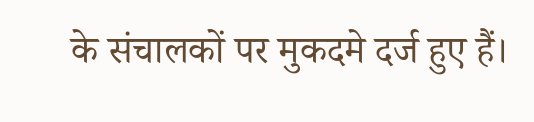के संचालकों पर मुकदमे दर्ज हुए हैं।